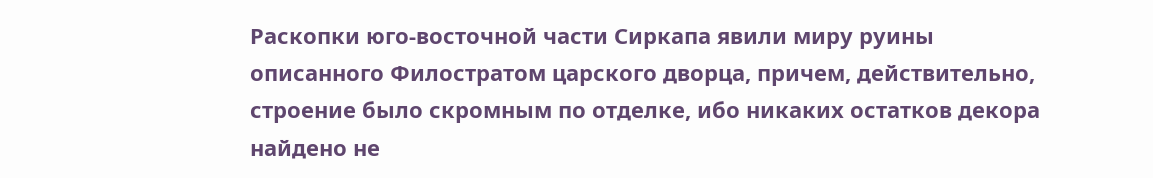Раскопки юго-восточной части Сиркапа явили миру руины описанного Филостратом царского дворца, причем, действительно, строение было скромным по отделке, ибо никаких остатков декора найдено не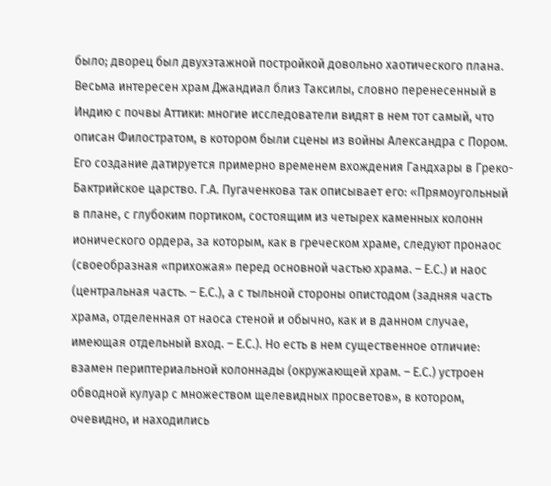было; дворец был двухэтажной постройкой довольно хаотического плана. Весьма интересен храм Джандиал близ Таксилы, словно перенесенный в Индию с почвы Аттики: многие исследователи видят в нем тот самый, что описан Филостратом, в котором были сцены из войны Александра с Пором. Его создание датируется примерно временем вхождения Гандхары в Греко-Бактрийское царство. Г.А. Пугаченкова так описывает его: «Прямоугольный в плане, с глубоким портиком, состоящим из четырех каменных колонн ионического ордера, за которым, как в греческом храме, следуют пронаос (своеобразная «прихожая» перед основной частью храма. – Е.С.) и наос (центральная часть. – Е.С.), а с тыльной стороны опистодом (задняя часть храма, отделенная от наоса стеной и обычно, как и в данном случае, имеющая отдельный вход. – Е.С.). Но есть в нем существенное отличие: взамен периптериальной колоннады (окружающей храм. – Е.С.) устроен обводной кулуар с множеством щелевидных просветов», в котором, очевидно, и находились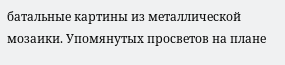батальные картины из металлической мозаики. Упомянутых просветов на плане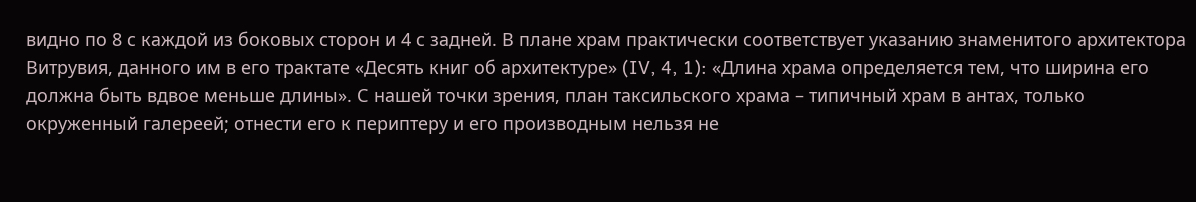видно по 8 с каждой из боковых сторон и 4 с задней. В плане храм практически соответствует указанию знаменитого архитектора Витрувия, данного им в его трактате «Десять книг об архитектуре» (IV, 4, 1): «Длина храма определяется тем, что ширина его должна быть вдвое меньше длины». С нашей точки зрения, план таксильского храма – типичный храм в антах, только окруженный галереей; отнести его к периптеру и его производным нельзя не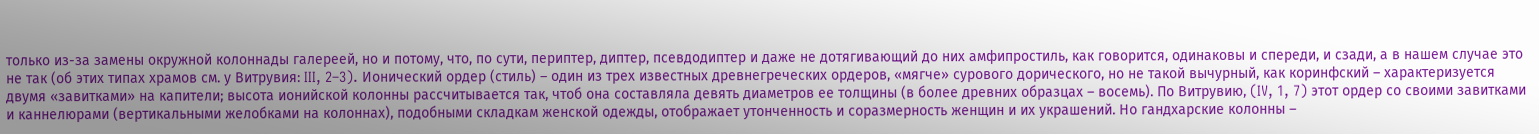только из-за замены окружной колоннады галереей, но и потому, что, по сути, периптер, диптер, псевдодиптер и даже не дотягивающий до них амфипростиль, как говорится, одинаковы и спереди, и сзади, а в нашем случае это не так (об этих типах храмов см. у Витрувия: III, 2–3). Ионический ордер (стиль) – один из трех известных древнегреческих ордеров, «мягче» сурового дорического, но не такой вычурный, как коринфский – характеризуется двумя «завитками» на капители; высота ионийской колонны рассчитывается так, чтоб она составляла девять диаметров ее толщины (в более древних образцах – восемь). По Витрувию, (IV, 1, 7) этот ордер со своими завитками и каннелюрами (вертикальными желобками на колоннах), подобными складкам женской одежды, отображает утонченность и соразмерность женщин и их украшений. Но гандхарские колонны –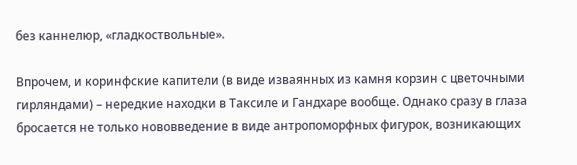без каннелюр, «гладкоствольные».

Впрочем, и коринфские капители (в виде изваянных из камня корзин с цветочными гирляндами) – нередкие находки в Таксиле и Гандхаре вообще. Однако сразу в глаза бросается не только нововведение в виде антропоморфных фигурок, возникающих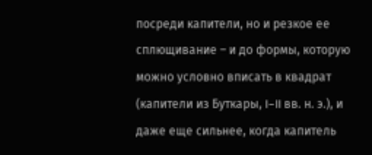посреди капители, но и резкое ее сплющивание – и до формы, которую можно условно вписать в квадрат (капители из Буткары, I–II вв. н. э.), и даже еще сильнее, когда капитель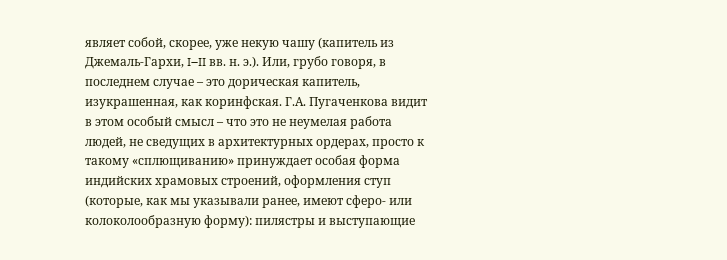являет собой, скорее, уже некую чашу (капитель из Джемаль-Гархи, I–II вв. н. э.). Или, грубо говоря, в последнем случае – это дорическая капитель, изукрашенная, как коринфская. Г.А. Пугаченкова видит в этом особый смысл – что это не неумелая работа людей, не сведущих в архитектурных ордерах, просто к такому «сплющиванию» принуждает особая форма индийских храмовых строений, оформления ступ (которые, как мы указывали ранее, имеют сферо- или колоколообразную форму): пилястры и выступающие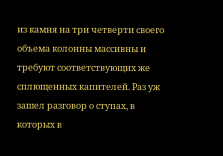из камня на три четверти своего объема колонны массивны и требуют соответствующих же сплющенных капителей. Раз уж зашел разговор о ступах, в которых в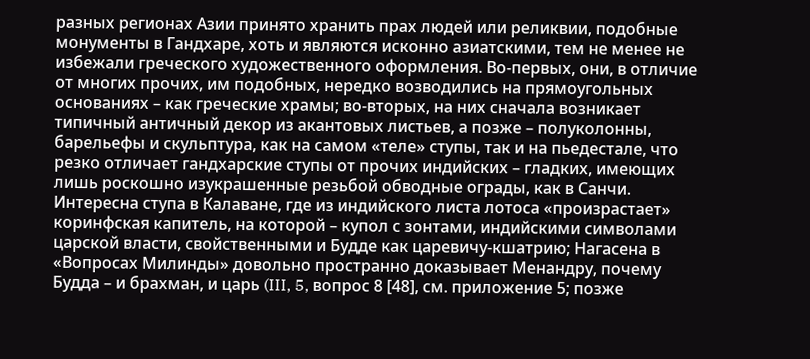разных регионах Азии принято хранить прах людей или реликвии, подобные монументы в Гандхаре, хоть и являются исконно азиатскими, тем не менее не избежали греческого художественного оформления. Во-первых, они, в отличие от многих прочих, им подобных, нередко возводились на прямоугольных основаниях – как греческие храмы; во-вторых, на них сначала возникает типичный античный декор из акантовых листьев, а позже – полуколонны, барельефы и скульптура, как на самом «теле» ступы, так и на пьедестале, что резко отличает гандхарские ступы от прочих индийских – гладких, имеющих лишь роскошно изукрашенные резьбой обводные ограды, как в Санчи. Интересна ступа в Калаване, где из индийского листа лотоса «произрастает» коринфская капитель, на которой – купол с зонтами, индийскими символами царской власти, свойственными и Будде как царевичу-кшатрию; Нагасена в «Вопросах Милинды» довольно пространно доказывает Менандру, почему Будда – и брахман, и царь (III, 5, вопрос 8 [48], см. приложение 5; позже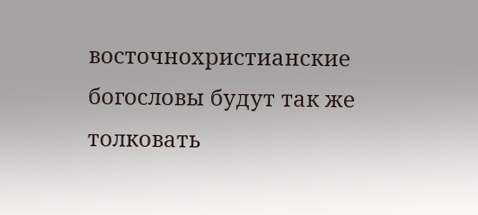восточнохристианские богословы будут так же толковать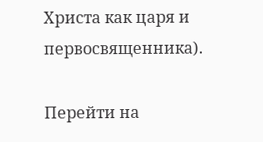Христа как царя и первосвященника).

Перейти на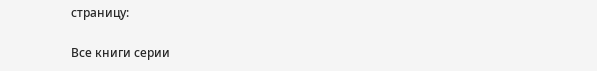страницу:

Все книги серии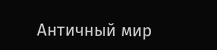Античный мир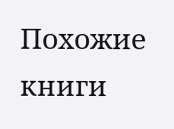Похожие книги